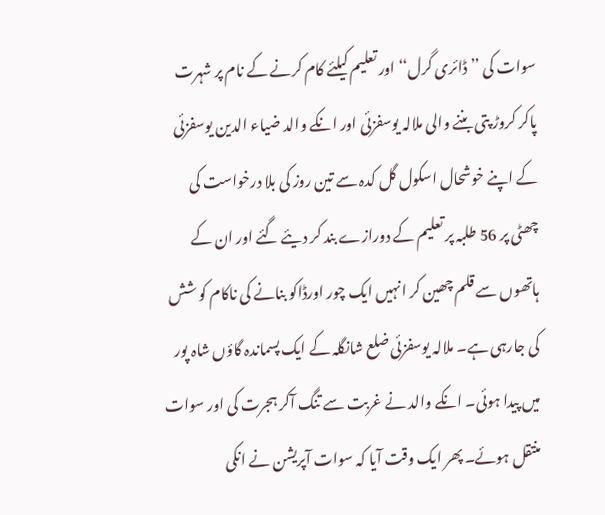سوات کی ’’ڈائری گرل‘‘ اور تعلیم کیلئے کام کرنے کے نام پر شہرت پاکر کروڑ پتی بننے والی ملالہ یوسفزئی اور انکے والد ضیاء الدین یوسفزئی کے اپنے خوشحال اسکول گل کدہ سے تین روز کی بلا درخواست کی چھٹی پر 56 طلبہ پر تعلیم کے دورازے بند کر دیئے گئے اور ان کے ہاتھوں سے قلم چھین کر انہیں ایک چور اورڈاکو بنانے کی ناکام کو شش کی جارہی ہے۔ ملالہ یوسفزئی ضلع شانگلہ کے ایک پسماندہ گاؤں شاہ پور میں پیدا ہوئی۔ انکے والد نے غربت سے تنگ آکر ہجرت کی اور سوات منتقل ہوئے۔ پھر ایک وقت آیا کہ سوات آپریشن نے انکی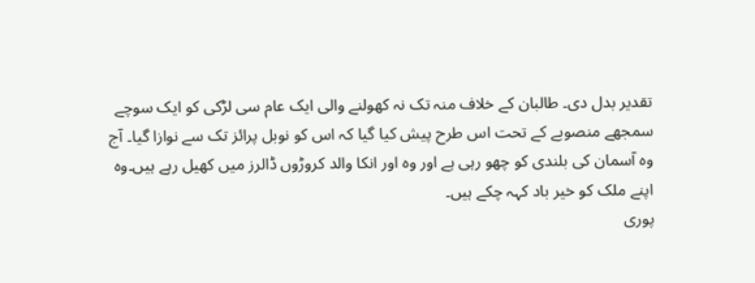تقدیر بدل دی۔ طالبان کے خلاف منہ تک نہ کھولنے والی ایک عام سی لڑکی کو ایک سوچے سمجھے منصوبے کے تحت اس طرح پیش کیا گیا کہ اس کو نوبل پرائز تک سے نوازا گیا۔ آج وہ آسمان کی بلندی کو چھو رہی ہے اور وہ اور انکا والد کروڑوں ڈالرز میں کھیل رہے ہیں۔وہ اپنے ملک کو خیر باد کہہ چکے ہیں۔
پوری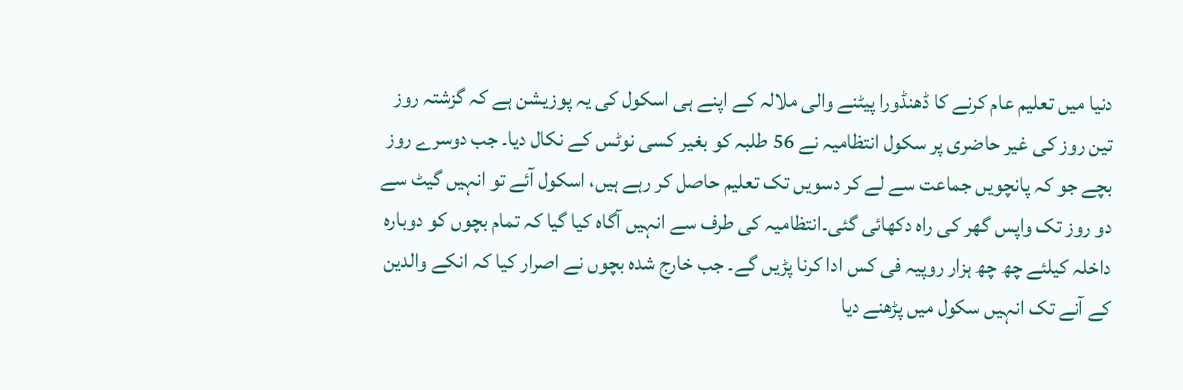دنیا میں تعلیم عام کرنے کا ڈھنڈورا پیٹنے والی ملالہ کے اپنے ہی اسکول کی یہ پوزیشن ہے کہ گزشتہ روز تین روز کی غیر حاضری پر سکول انتظامیہ نے 56 طلبہ کو بغیر کسی نوٹس کے نکال دیا۔ جب دوسرے روز بچے جو کہ پانچویں جماعت سے لے کر دسویں تک تعلیم حاصل کر رہے ہیں، اسکول آئے تو انہیں گیٹ سے دو روز تک واپس گھر کی راہ دکھائی گئی۔انتظامیہ کی طرف سے انہیں آگاہ کیا گیا کہ تمام بچوں کو دوبارہ داخلہ کیلئے چھ چھ ہزار روپیہ فی کس ادا کرنا پڑیں گے۔ جب خارج شدہ بچوں نے اصرار کیا کہ انکے والدین کے آنے تک انہیں سکول میں پڑھنے دیا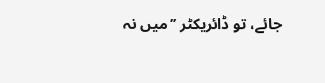جائے، تو ڈائریکٹر ’’میں نہ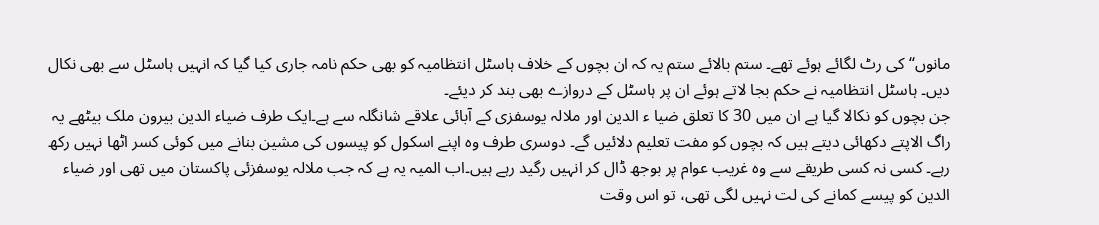مانوں‘‘ کی رٹ لگائے ہوئے تھے۔ ستم بالائے ستم یہ کہ ان بچوں کے خلاف ہاسٹل انتظامیہ کو بھی حکم نامہ جاری کیا گیا کہ انہیں ہاسٹل سے بھی نکال دیں۔ ہاسٹل انتظامیہ نے حکم بجا لاتے ہوئے ان پر ہاسٹل کے دروازے بھی بند کر دیئے۔
جن بچوں کو نکالا گیا ہے ان میں 30 کا تعلق ضیا ء الدین اور ملالہ یوسفزی کے آبائی علاقے شانگلہ سے ہے۔ایک طرف ضیاء الدین بیرون ملک بیٹھے یہ راگ الاپتے دکھائی دیتے ہیں کہ بچوں کو مفت تعلیم دلائیں گے۔ دوسری طرف وہ اپنے اسکول کو پیسوں کی مشین بنانے میں کوئی کسر اٹھا نہیں رکھ رہے۔ کسی نہ کسی طریقے سے وہ غریب عوام پر بوجھ ڈال کر انہیں رگید رہے ہیں۔اب المیہ یہ ہے کہ جب ملالہ یوسفزئی پاکستان میں تھی اور ضیاء الدین کو پیسے کمانے کی لت نہیں لگی تھی، تو اس وقت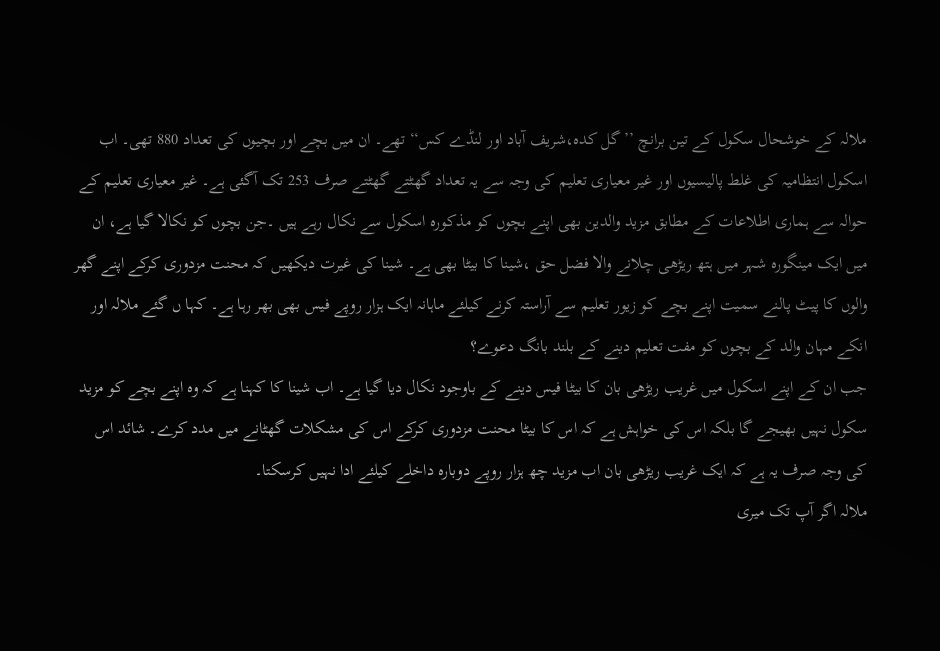ملالہ کے خوشحال سکول کے تین برانچ ’’گل کدہ،شریف آباد اور لنڈے کس‘‘ تھے۔ ان میں بچے اور بچیوں کی تعداد 880 تھی۔ اب اسکول انتظامیہ کی غلط پالیسیوں اور غیر معیاری تعلیم کی وجہ سے یہ تعداد گھٹتے گھٹتے صرف 253 تک آگئی ہے۔ غیر معیاری تعلیم کے حوالہ سے ہماری اطلاعات کے مطابق مزید والدین بھی اپنے بچوں کو مذکورہ اسکول سے نکال رہے ہیں ۔جن بچوں کو نکالا گیا ہے، ان میں ایک مینگورہ شہر میں ہتھ ریڑھی چلانے والا فضل حق ،شینا کا بیٹا بھی ہے۔ شینا کی غیرت دیکھیں کہ محنت مزدوری کرکے اپنے گھر والوں کا پیٹ پالنے سمیت اپنے بچے کو زیور تعلیم سے آراستہ کرنے کیلئے ماہانہ ایک ہزار روپے فیس بھی بھر رہا ہے۔ کہا ں گئے ملالہ اور انکے مہان والد کے بچوں کو مفت تعلیم دینے کے بلند بانگ دعوے؟
جب ان کے اپنے اسکول میں غریب ریڑھی بان کا بیٹا فیس دینے کے باوجود نکال دیا گیا ہے۔ اب شینا کا کہنا ہے کہ وہ اپنے بچے کو مزید سکول نہیں بھیجے گا بلکہ اس کی خواہش ہے کہ اس کا بیٹا محنت مزدوری کرکے اس کی مشکلات گھٹانے میں مدد کرے۔ شائد اس کی وجہ صرف یہ ہے کہ ایک غریب ریڑھی بان اب مزید چھ ہزار روپے دوبارہ داخلے کیلئے ادا نہیں کرسکتا۔
ملالہ اگر آپ تک میری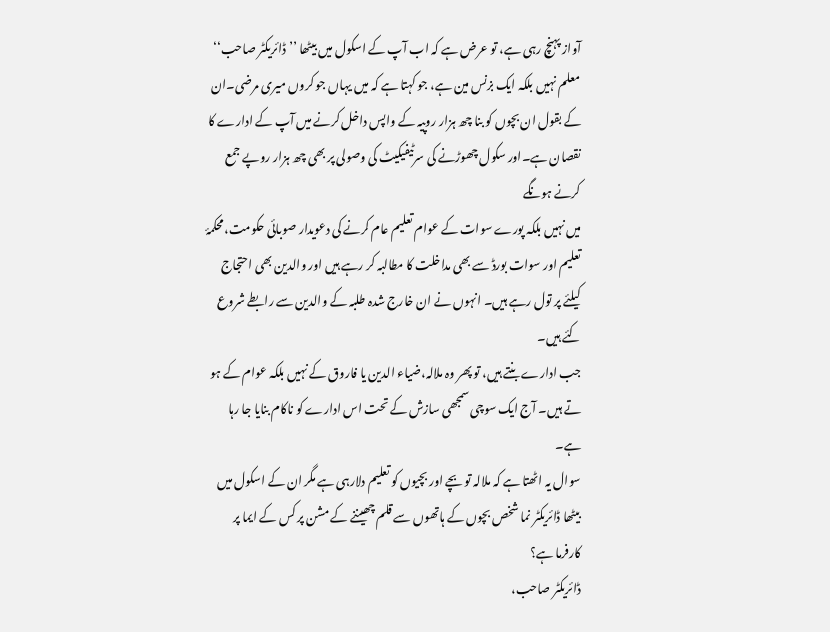آواز پہنچ رہی ہے، تو عرض ہے کہ اب آپ کے اسکول میں بیٹھا ’’ڈائریکٹر صاحب‘‘ معلم نہیں بلکہ ایک بزنس مین ہے، جو کہتا ہے کہ میں یہاں جو کروں میری مرضی۔ان کے بقول ان بچوں کو بنا چھ ہزار روپیہ کے واپس داخل کرنے میں آپ کے ادارے کا نقصان ہے۔اور سکول چھوڑنے کی سرٹیفیکیٹ کی وصولی پر بھی چھ ہزار روپے جمع کرنے ہونگے
میں نہیں بلکہ پورے سوات کے عوام تعلیم عام کرنے کی دعویدار صوبائی حکومت،محکمۂ تعلیم اور سوات بورڈ سے بھی مداخلت کا مطالبہ کر رہے ہیں اور والدین بھی احتجاج کیلئے پر تول رہے ہیں۔ انہوں نے ان خارج شدہ طلبہ کے والدین سے رابطے شروع کئے ہیں۔
جب ادارے بنتے ہیں، تو پھر وہ ملالہ،ضیاء الدین یا فاروق کے نہیں بلکہ عوام کے ہو تے ہیں۔ آج ایک سوچی سمجھی سازش کے تحت اس ادارے کو ناکام بنایا جا رہا ہے۔
سوال یہ اٹھتا ہے کہ ملالہ تو بچے اور بچیوں کو تعلیم دلارہی ہے مگر ان کے اسکول میں بیٹھا ڈائریکٹر نما شخص بچوں کے ہاتھوں سے قلم چھیننے کے مشن پر کس کے ایما پر کارفرما ہے؟
ڈائریکٹر صاحب،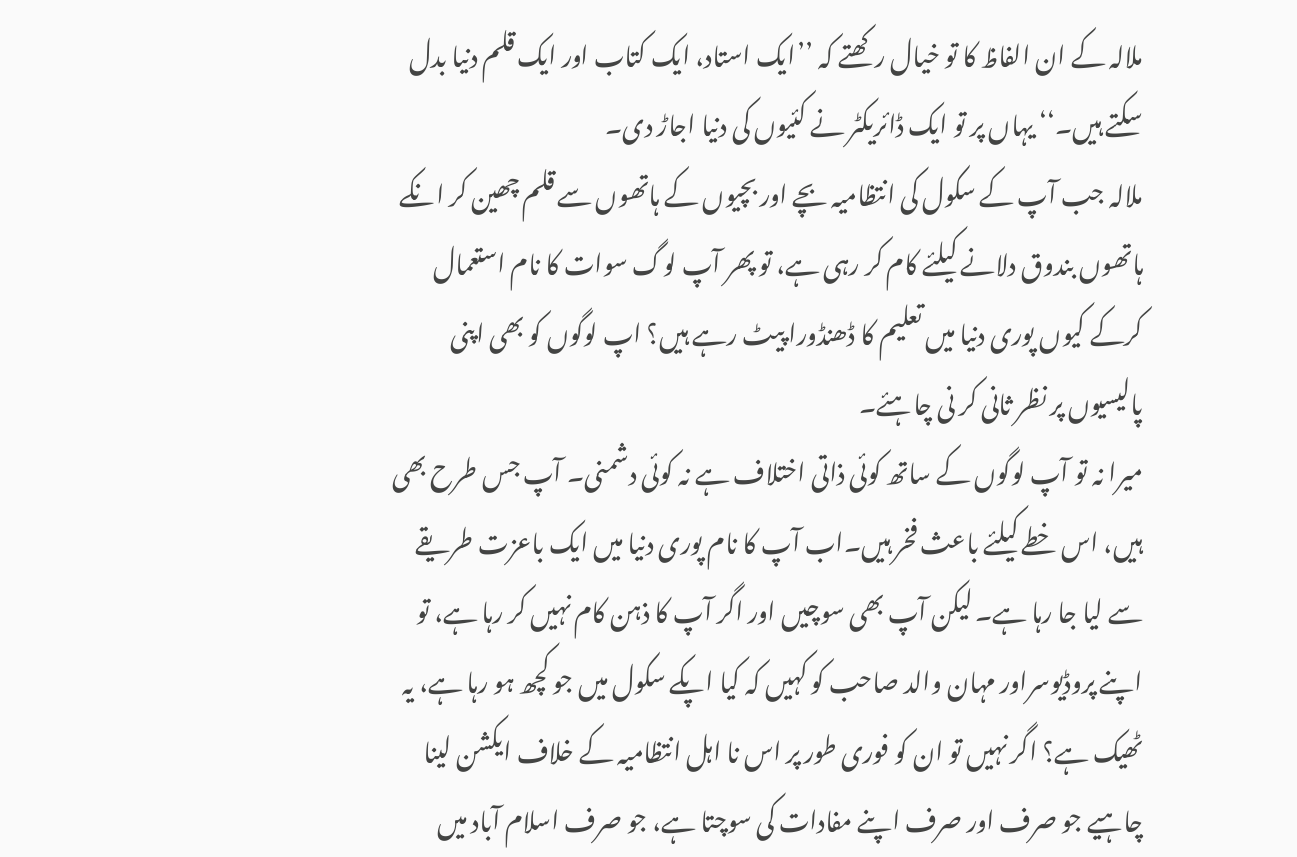ملالہ کے ان الفاظ کا تو خیال رکھتے کہ ’’ایک استاد، ایک کتاب اور ایک قلم دنیا بدل سکتے ہیں۔‘‘ یہاں پر تو ایک ڈائریکٹر نے کئیوں کی دنیا اجاڑ دی۔
ملالہ جب آپ کے سکول کی انتظامیہ بچے اور بچیوں کے ہاتھوں سے قلم چھین کر انکے ہاتھوں بندوق دلانے کیلئے کام کر رہی ہے، تو پھر آپ لوگ سوات کا نام استعمال کرکے کیوں پوری دنیا میں تعلیم کا ڈھنڈورا پیٹ رہے ہیں؟ اپ لوگوں کو بھی اپنی پالیسیوں پر نظر ثانی کر نی چاہئے۔
میرا نہ تو آپ لوگوں کے ساتھ کوئی ذاتی اختلاف ہے نہ کوئی دشمنی۔ آپ جس طرح بھی ہیں، اس خطے کیلئے باعث فخر ہیں۔اب آپ کا نام پوری دنیا میں ایک باعزت طریقے سے لیا جا رہا ہے۔ لیکن آپ بھی سوچیں اور اگر آپ کا ذہن کام نہیں کر رہا ہے، تو اپنے پروڈیوسراور مہان والد صاحب کو کہیں کہ کیا اپکے سکول میں جو کچھ ہو رہا ہے، یہ ٹھیک ہے؟ اگر نہیں تو ان کو فوری طور پر اس نا اہل انتظامیہ کے خلاف ایکشن لینا چاہیے جو صرف اور صرف اپنے مفادات کی سوچتا ہے، جو صرف اسلام آباد میں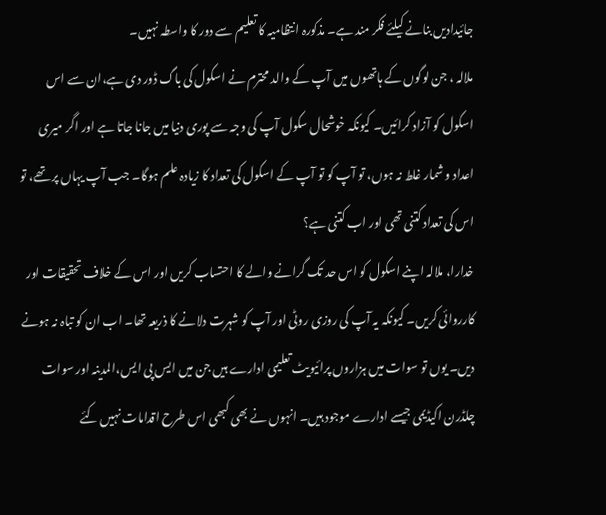جائیدادیں بنانے کیلئے فکر مند ہے۔ مذکورہ انتظامیہ کا تعلیم سے دور کا واسطہ نہیں۔
ملالہ ، جن لوگوں کے ہاتھوں میں آپ کے والد محترم نے اسکول کی باگ ڈور دی ہے،ان سے اس اسکول کو آزاد کرائیں۔ کیونکہ خوشحال سکول آپ کی وجہ سے پوری دنیا میں جانا جاتا ہے اور اگر میری اعداد و شمار غلط نہ ہوں، تو آپ کو تو آپ کے اسکول کی تعداد کا زیادہ علم ہوگا۔ جب آپ یہاں پر تھے، تو اس کی تعداد کتنی تھی اور اب کتنی ہے؟
خدارا، ملالہ اپنے اسکول کو اس حد تک گرانے والے کا احتساب کریں اور اس کے خلاف تحقیقات اور کارروائی کریں۔ کیونکہ یہ آپ کی روزی روٹی اور آپ کو شہرت دلانے کا ذریعہ تھا۔ اب ان کو تباہ نہ ہونے دیں۔ یوں تو سوات میں ہزاروں پرائیویٹ تعلیمی ادارے ہیں جن میں ایس پی ایس،المدینہ اور سوات چلڈرن اکیڈیمی جیسے ادارے موجود ہیں۔ انہوں نے بھی کبھی اس طرح اقدامات نہیں کئے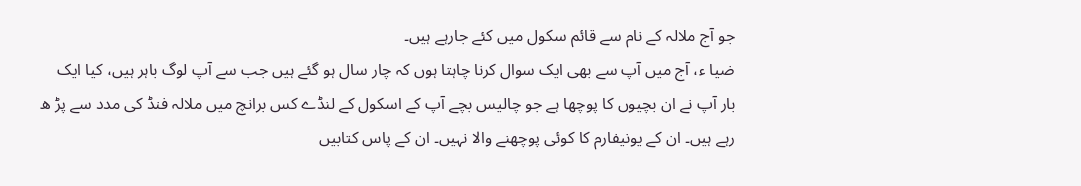جو آج ملالہ کے نام سے قائم سکول میں کئے جارہے ہیں۔
ضیا ء، آج میں آپ سے بھی ایک سوال کرنا چاہتا ہوں کہ چار سال ہو گئے ہیں جب سے آپ لوگ باہر ہیں، کیا ایک بار آپ نے ان بچیوں کا پوچھا ہے جو چالیس بچے آپ کے اسکول کے لنڈے کس برانچ میں ملالہ فنڈ کی مدد سے پڑ ھ رہے ہیں۔ ان کے یونیفارم کا کوئی پوچھنے والا نہیں۔ ان کے پاس کتابیں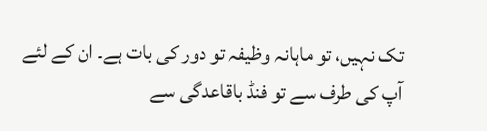تک نہیں، تو ماہانہ وظیفہ تو دور کی بات ہے۔ ان کے لئے آپ کی طرف سے تو فنڈ باقاعدگی سے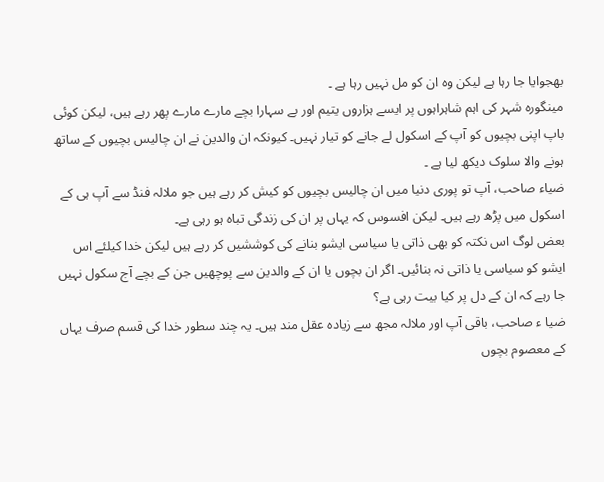بھجوایا جا رہا ہے لیکن وہ ان کو مل نہیں رہا ہے ۔
مینگورہ شہر کی اہم شاہراہوں پر ایسے ہزاروں یتیم اور بے سہارا بچے مارے مارے پھر رہے ہیں، لیکن کوئی باپ اپنی بچیوں کو آپ کے اسکول لے جانے کو تیار نہیں۔ کیونکہ ان والدین نے ان چالیس بچیوں کے ساتھ ہونے والا سلوک دیکھ لیا ہے ۔
ضیاء صاحب، آپ تو پوری دنیا میں ان چالیس بچیوں کو کیش کر رہے ہیں جو ملالہ فنڈ سے آپ ہی کے اسکول میں پڑھ رہے ہیں۔ لیکن افسوس کہ یہاں پر ان کی زندگی تباہ ہو رہی ہے۔
بعض لوگ اس نکتہ کو بھی ذاتی یا سیاسی ایشو بنانے کی کوششیں کر رہے ہیں لیکن خدا کیلئے اس ایشو کو سیاسی یا ذاتی نہ بنائیں۔ اگر ان بچوں یا ان کے والدین سے پوچھیں جن کے بچے آج سکول نہیں جا رہے کہ ان کے دل پر کیا بیت رہی ہے؟
ضیا ء صاحب، باقی آپ اور ملالہ مجھ سے زیادہ عقل مند ہیں۔ یہ چند سطور خدا کی قسم صرف یہاں کے معصوم بچوں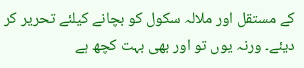کے مستقل اور ملالہ سکول کو بچانے کیلئے تحریر کر دیئے۔ ورنہ یوں تو اور بھی بہت کچھ ہے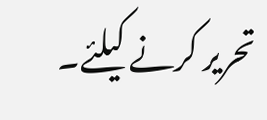تحریر کرنے کیلئے۔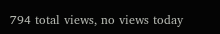794 total views, no views today